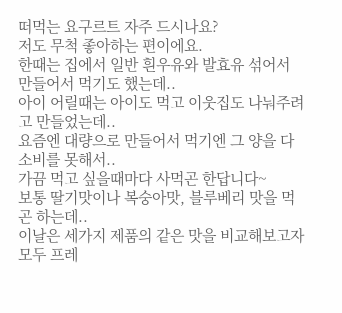떠먹는 요구르트 자주 드시나요?
저도 무척 좋아하는 편이에요.
한때는 집에서 일반 흰우유와 발효유 섞어서 만들어서 먹기도 했는데..
아이 어릴때는 아이도 먹고 이웃집도 나눠주려고 만들었는데..
요즘엔 대량으로 만들어서 먹기엔 그 양을 다 소비를 못해서..
가끔 먹고 싶을때마다 사먹곤 한답니다~
보통 딸기맛이나 복숭아맛, 블루베리 맛을 먹곤 하는데..
이날은 세가지 제품의 같은 맛을 비교해보고자 모두 프레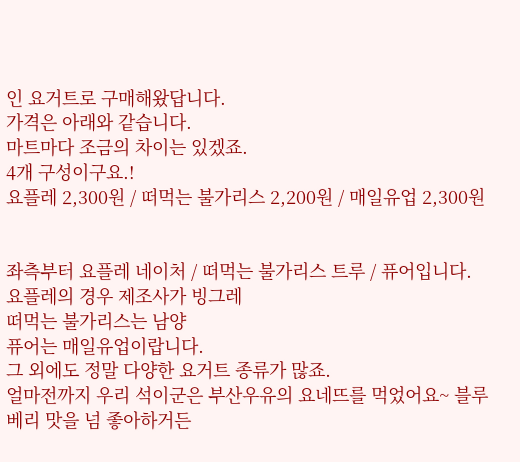인 요거트로 구매해왔답니다.
가격은 아래와 같습니다.
마트마다 조금의 차이는 있겠죠.
4개 구성이구요.!
요플레 2,300원 / 떠먹는 불가리스 2,200원 / 매일유업 2,300원


좌측부터 요플레 네이처 / 떠먹는 불가리스 트루 / 퓨어입니다.
요플레의 경우 제조사가 빙그레
떠먹는 불가리스는 남양
퓨어는 매일유업이랍니다.
그 외에도 정말 다양한 요거트 종류가 많죠.
얼마전까지 우리 석이군은 부산우유의 요네뜨를 먹었어요~ 블루베리 맛을 넘 좋아하거든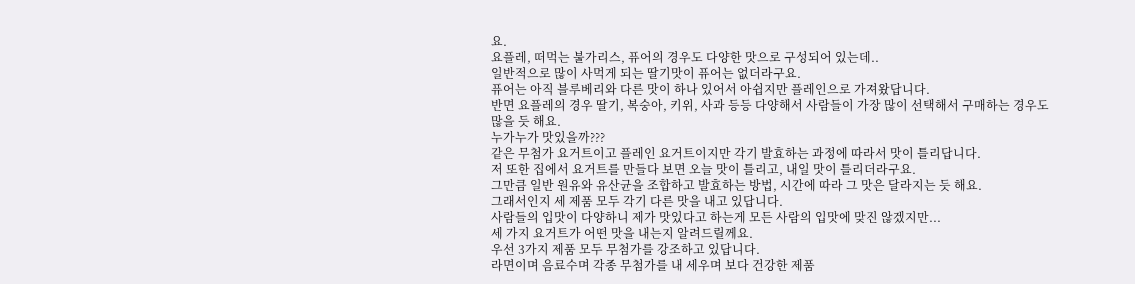요.
요플레, 떠먹는 불가리스, 퓨어의 경우도 다양한 맛으로 구성되어 있는데..
일반적으로 많이 사먹게 되는 딸기맛이 퓨어는 없더라구요.
퓨어는 아직 블루베리와 다른 맛이 하나 있어서 아쉽지만 플레인으로 가져왔답니다.
반면 요플레의 경우 딸기, 복숭아, 키위, 사과 등등 다양해서 사람들이 가장 많이 선택해서 구매하는 경우도 많을 듯 해요.
누가누가 맛있을까???
같은 무첨가 요거트이고 플레인 요거트이지만 각기 발효하는 과정에 따라서 맛이 틀리답니다.
저 또한 집에서 요거트를 만들다 보면 오늘 맛이 틀리고, 내일 맛이 틀리더라구요.
그만큼 일반 원유와 유산균을 조합하고 발효하는 방법, 시간에 따라 그 맛은 달라지는 듯 해요.
그래서인지 세 제품 모두 각기 다른 맛을 내고 있답니다.
사람들의 입맛이 다양하니 제가 맛있다고 하는게 모든 사람의 입맛에 맞진 않겠지만...
세 가지 요거트가 어떤 맛을 내는지 알려드릴께요.
우선 3가지 제품 모두 무첨가를 강조하고 있답니다.
라면이며 음료수며 각종 무첨가를 내 세우며 보다 건강한 제품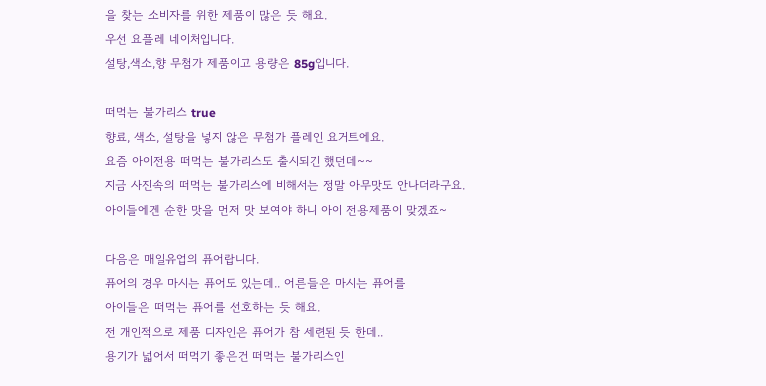을 찾는 소비자를 위한 제품이 많은 듯 해요.
우선 요플레 네이처입니다.
설탕,색소,향 무첨가 제품이고 용량은 85g입니다.

떠먹는 불가리스 true
향료, 색소, 설탕을 넣지 않은 무첨가 플레인 요거트에요.
요즘 아이전용 떠먹는 불가리스도 출시되긴 했던데~~
지금 사진속의 떠먹는 불가리스에 비해서는 정말 아무맛도 안나더라구요.
아이들에겐 순한 맛을 먼저 맛 보여야 하니 아이 전용제품이 맞겠죠~

다음은 매일유업의 퓨어랍니다.
퓨어의 경우 마시는 퓨어도 있는데.. 어른들은 마시는 퓨어를
아이들은 떠먹는 퓨어를 선호하는 듯 해요.
전 개인적으로 제품 디자인은 퓨어가 참 세련된 듯 한데..
용기가 넓어서 떠먹기 좋은건 떠먹는 불가리스인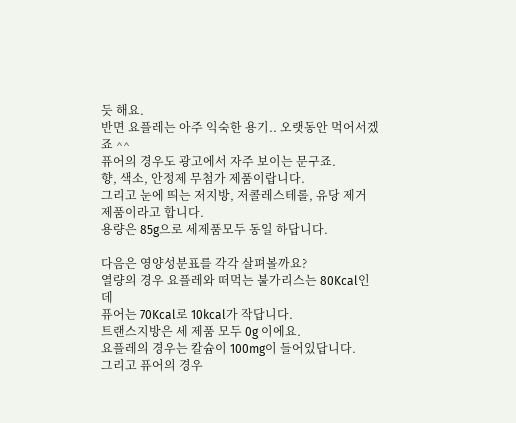듯 해요.
반면 요플레는 아주 익숙한 용기.. 오랫동안 먹어서겠죠 ^^
퓨어의 경우도 광고에서 자주 보이는 문구죠.
향, 색소, 안정제 무첨가 제품이랍니다.
그리고 눈에 띄는 저지방, 저콜레스테롤, 유당 제거 제품이라고 합니다.
용량은 85g으로 세제품모두 동일 하답니다.

다음은 영양성분표를 각각 살펴볼까요?
열량의 경우 요플레와 떠먹는 불가리스는 80Kcal인데
퓨어는 70Kcal로 10kcal가 작답니다.
트랜스지방은 세 제품 모두 0g 이에요.
요플레의 경우는 칼슘이 100mg이 들어있답니다.
그리고 퓨어의 경우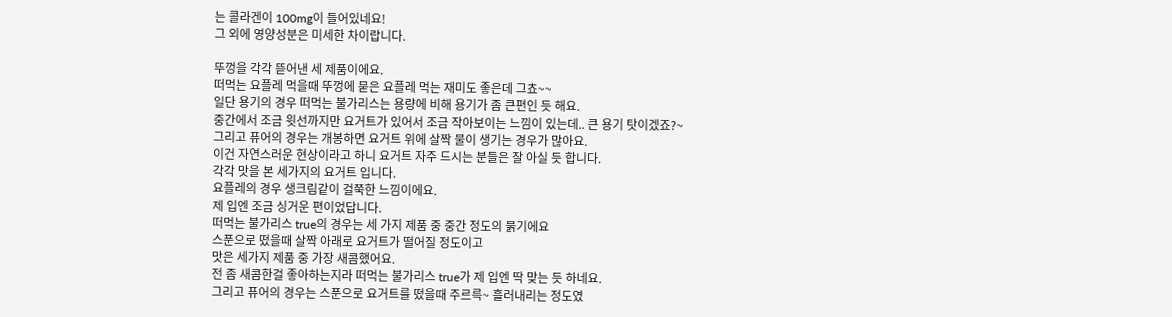는 콜라겐이 100mg이 들어있네요!
그 외에 영양성분은 미세한 차이랍니다.

뚜껑을 각각 뜯어낸 세 제품이에요.
떠먹는 요플레 먹을때 뚜껑에 묻은 요플레 먹는 재미도 좋은데 그쵸~~
일단 용기의 경우 떠먹는 불가리스는 용량에 비해 용기가 좀 큰편인 듯 해요.
중간에서 조금 윗선까지만 요거트가 있어서 조금 작아보이는 느낌이 있는데.. 큰 용기 탓이겠죠?~
그리고 퓨어의 경우는 개봉하면 요거트 위에 살짝 물이 생기는 경우가 많아요.
이건 자연스러운 현상이라고 하니 요거트 자주 드시는 분들은 잘 아실 듯 합니다.
각각 맛을 본 세가지의 요거트 입니다.
요플레의 경우 생크림같이 걸쭉한 느낌이에요.
제 입엔 조금 싱거운 편이었답니다.
떠먹는 불가리스 true의 경우는 세 가지 제품 중 중간 정도의 묽기에요
스푼으로 떴을때 살짝 아래로 요거트가 떨어질 정도이고
맛은 세가지 제품 중 가장 새콤했어요.
전 좀 새콤한걸 좋아하는지라 떠먹는 불가리스 true가 제 입엔 딱 맞는 듯 하네요.
그리고 퓨어의 경우는 스푼으로 요거트를 떴을때 주르륵~ 흘러내리는 정도였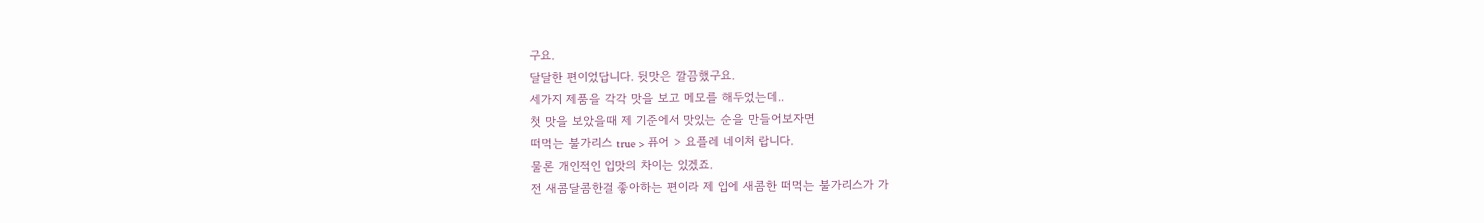구요.
달달한 편이었답니다. 뒷맛은 깔끔했구요.
세가지 제품을 각각 맛을 보고 메모를 해두었는데..
첫 맛을 보았을때 제 기준에서 맛있는 순을 만들어보자면
떠먹는 불가리스 true > 퓨어 > 요플레 네이처 랍니다.
물론 개인적인 입맛의 차이는 있겠죠.
전 새콤달콤한걸 좋아하는 편이라 제 입에 새콤한 떠먹는 불가리스가 가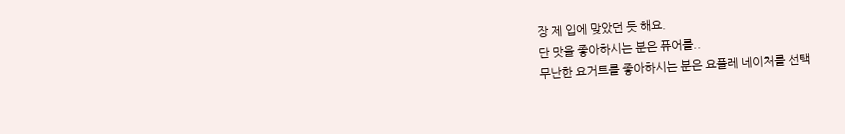장 제 입에 맞았던 듯 해요.
단 맛을 좋아하시는 분은 퓨어를..
무난한 요거트를 좋아하시는 분은 요플레 네이처를 선택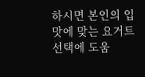하시면 본인의 입맛에 맞는 요거트 선택에 도움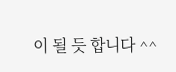이 될 듯 합니다 ^^